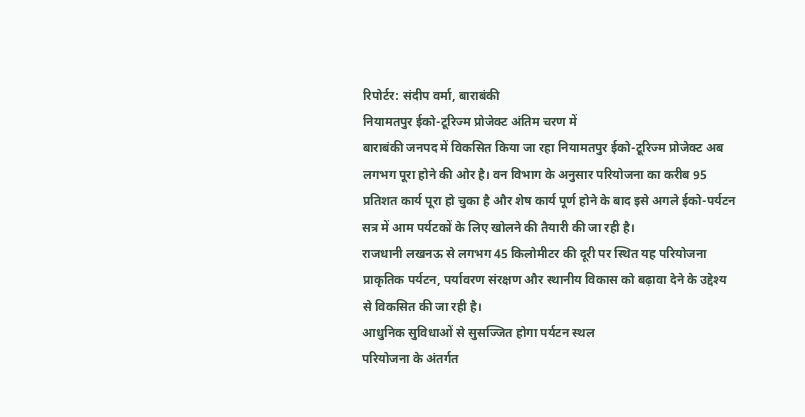रिपोर्टर: संदीप वर्मा, बाराबंकी
नियामतपुर ईको-टूरिज्म प्रोजेक्ट अंतिम चरण में
बाराबंकी जनपद में विकसित किया जा रहा नियामतपुर ईको-टूरिज्म प्रोजेक्ट अब लगभग पूरा होने की ओर है। वन विभाग के अनुसार परियोजना का करीब 95 प्रतिशत कार्य पूरा हो चुका है और शेष कार्य पूर्ण होने के बाद इसे अगले ईको-पर्यटन सत्र में आम पर्यटकों के लिए खोलने की तैयारी की जा रही है।
राजधानी लखनऊ से लगभग 45 किलोमीटर की दूरी पर स्थित यह परियोजना प्राकृतिक पर्यटन, पर्यावरण संरक्षण और स्थानीय विकास को बढ़ावा देने के उद्देश्य से विकसित की जा रही है।
आधुनिक सुविधाओं से सुसज्जित होगा पर्यटन स्थल
परियोजना के अंतर्गत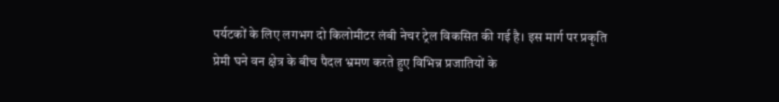पर्यटकों के लिए लगभग दो किलोमीटर लंबी नेचर ट्रेल विकसित की गई है। इस मार्ग पर प्रकृति प्रेमी घने वन क्षेत्र के बीच पैदल भ्रमण करते हुए विभिन्न प्रजातियों के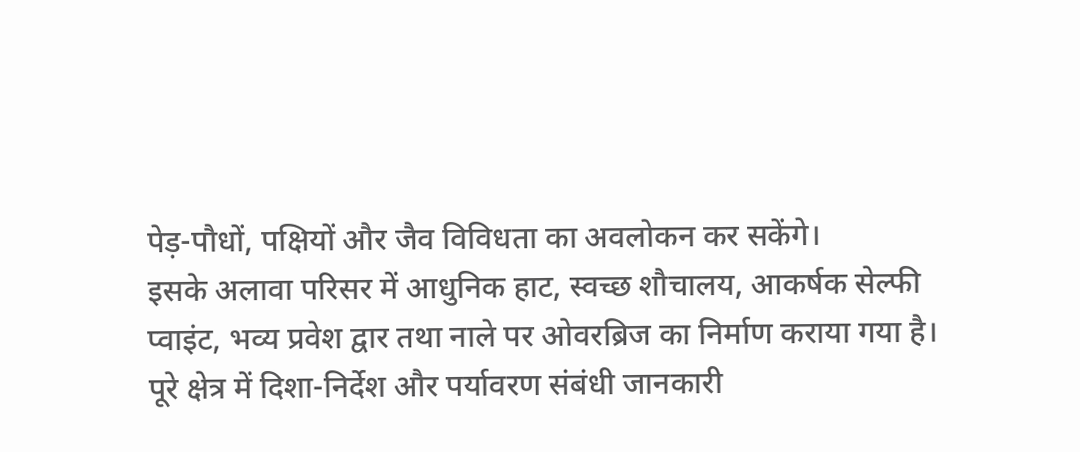पेड़-पौधों, पक्षियों और जैव विविधता का अवलोकन कर सकेंगे।
इसके अलावा परिसर में आधुनिक हाट, स्वच्छ शौचालय, आकर्षक सेल्फी प्वाइंट, भव्य प्रवेश द्वार तथा नाले पर ओवरब्रिज का निर्माण कराया गया है। पूरे क्षेत्र में दिशा-निर्देश और पर्यावरण संबंधी जानकारी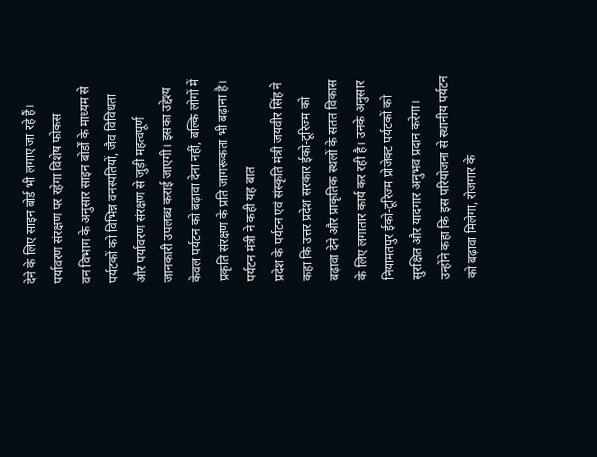देने के लिए साइन बोर्ड भी लगाए जा रहे हैं।
पर्यावरण संरक्षण पर रहेगा विशेष फोकस
वन विभाग के अनुसार साइन बोर्डों के माध्यम से पर्यटकों को विभिन्न वनस्पतियों, जैव विविधता और पर्यावरण संरक्षण से जुड़ी महत्वपूर्ण जानकारी उपलब्ध कराई जाएगी। इसका उद्देश्य केवल पर्यटन को बढ़ावा देना नहीं, बल्कि लोगों में प्रकृति संरक्षण के प्रति जागरूकता भी बढ़ाना है।
पर्यटन मंत्री ने कही यह बात
प्रदेश के पर्यटन एवं संस्कृति मंत्री जयवीर सिंह ने कहा कि उत्तर प्रदेश सरकार ईको-टूरिज्म को बढ़ावा देने और प्राकृतिक स्थलों के सतत विकास के लिए लगातार कार्य कर रही है। उनके अनुसार नियामतपुर ईको-टूरिज्म प्रोजेक्ट पर्यटकों को सुरक्षित और यादगार अनुभव प्रदान करेगा।
उन्होंने कहा कि इस परियोजना से स्थानीय पर्यटन को बढ़ावा मिलेगा, रोजगार के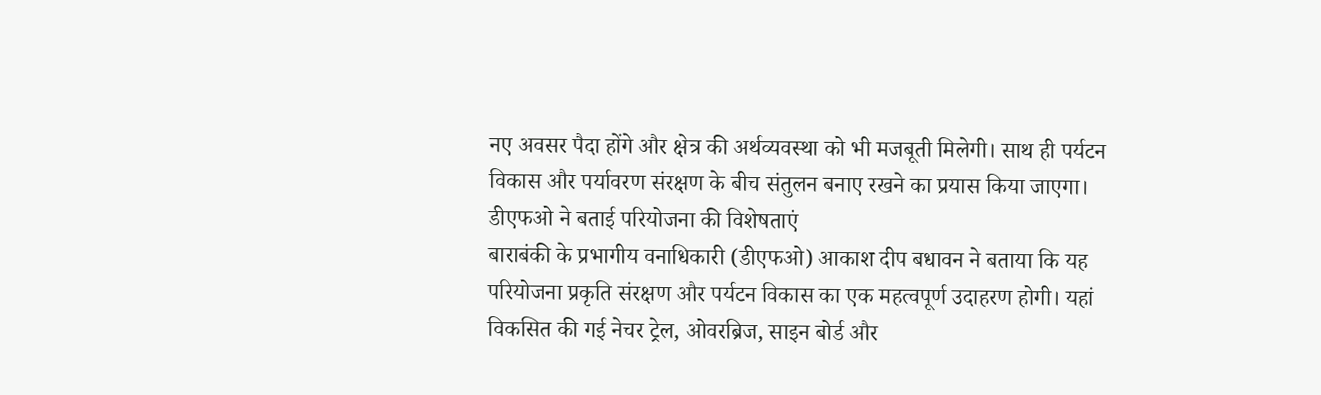नए अवसर पैदा होंगे और क्षेत्र की अर्थव्यवस्था को भी मजबूती मिलेगी। साथ ही पर्यटन विकास और पर्यावरण संरक्षण के बीच संतुलन बनाए रखने का प्रयास किया जाएगा।
डीएफओ ने बताई परियोजना की विशेषताएं
बाराबंकी के प्रभागीय वनाधिकारी (डीएफओ) आकाश दीप बधावन ने बताया कि यह परियोजना प्रकृति संरक्षण और पर्यटन विकास का एक महत्वपूर्ण उदाहरण होगी। यहां विकसित की गई नेचर ट्रेल, ओवरब्रिज, साइन बोर्ड और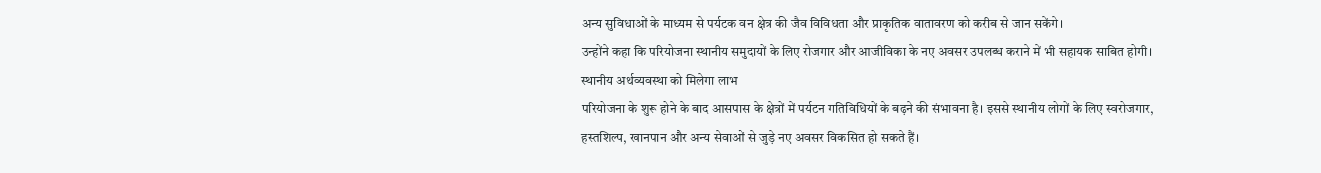अन्य सुविधाओं के माध्यम से पर्यटक वन क्षेत्र की जैव विविधता और प्राकृतिक वातावरण को करीब से जान सकेंगे।
उन्होंने कहा कि परियोजना स्थानीय समुदायों के लिए रोजगार और आजीविका के नए अवसर उपलब्ध कराने में भी सहायक साबित होगी।
स्थानीय अर्थव्यवस्था को मिलेगा लाभ
परियोजना के शुरू होने के बाद आसपास के क्षेत्रों में पर्यटन गतिविधियों के बढ़ने की संभावना है। इससे स्थानीय लोगों के लिए स्वरोजगार, हस्तशिल्प, खानपान और अन्य सेवाओं से जुड़े नए अवसर विकसित हो सकते हैं।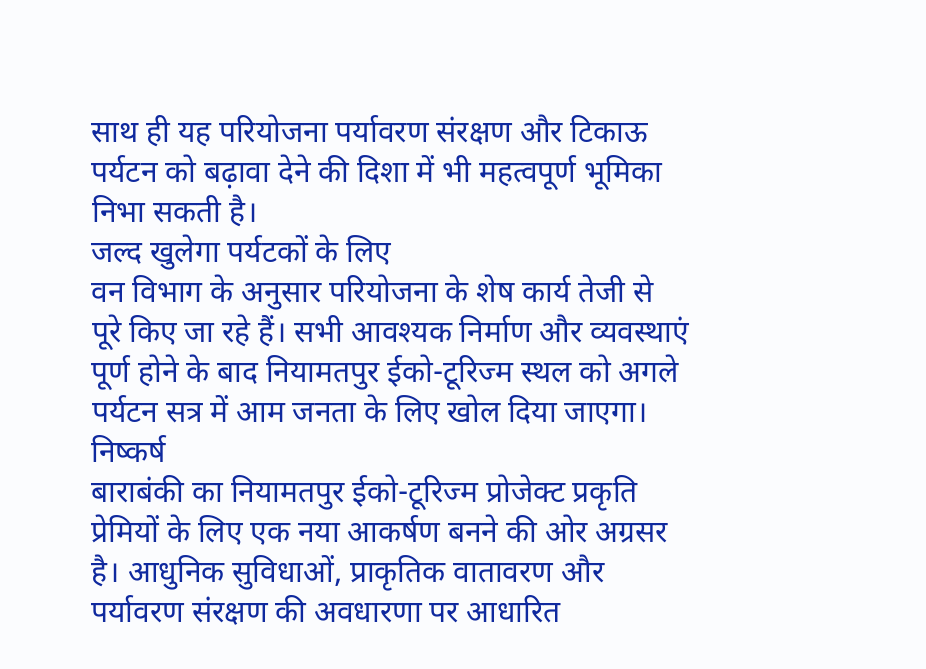साथ ही यह परियोजना पर्यावरण संरक्षण और टिकाऊ पर्यटन को बढ़ावा देने की दिशा में भी महत्वपूर्ण भूमिका निभा सकती है।
जल्द खुलेगा पर्यटकों के लिए
वन विभाग के अनुसार परियोजना के शेष कार्य तेजी से पूरे किए जा रहे हैं। सभी आवश्यक निर्माण और व्यवस्थाएं पूर्ण होने के बाद नियामतपुर ईको-टूरिज्म स्थल को अगले पर्यटन सत्र में आम जनता के लिए खोल दिया जाएगा।
निष्कर्ष
बाराबंकी का नियामतपुर ईको-टूरिज्म प्रोजेक्ट प्रकृति प्रेमियों के लिए एक नया आकर्षण बनने की ओर अग्रसर है। आधुनिक सुविधाओं, प्राकृतिक वातावरण और पर्यावरण संरक्षण की अवधारणा पर आधारित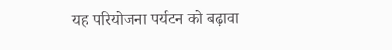यह परियोजना पर्यटन को बढ़ावा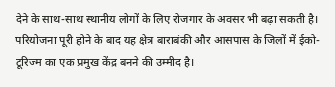देने के साथ-साथ स्थानीय लोगों के लिए रोजगार के अवसर भी बढ़ा सकती है। परियोजना पूरी होने के बाद यह क्षेत्र बाराबंकी और आसपास के जिलों में ईको-टूरिज्म का एक प्रमुख केंद्र बनने की उम्मीद है।